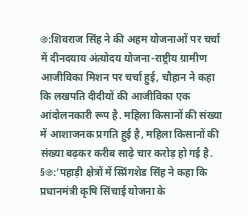֍:शिवराज सिंह ने की अहम योजनाओं पर चर्चा में दीनदयाय अंत्योदय योजना-राष्ट्रीय ग्रामीण आजीविका मिशन पर चर्चा हुई, चौहान ने कहा कि लखपति दीदीयों की आजीविका एक आंदोलनकारी रूप है. महिला किसानों की संख्या में आशाजनक प्रगति हुई है, महिला किसानों की संख्या बढ़कर करीब साढ़े चार करोड़ हो गई है. §֍:’पहाड़ी क्षेत्रों में स्प्रिंगशेड सिंह ने कहा कि प्रधानमंत्री कृषि सिंचाई योजना के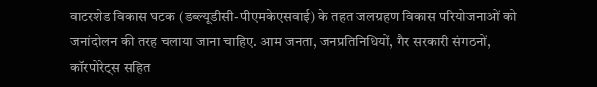वाटरशेड विकास घटक (डब्ल्यूडीसी-पीएमकेएसवाई) के तहत जलग्रहण विकास परियोजनाओं को जनांदोलन की तरह चलाया जाना चाहिए. आम जनता, जनप्रतिनिधियों, गैर सरकारी संगठनों, कॉरपोरेट्स सहित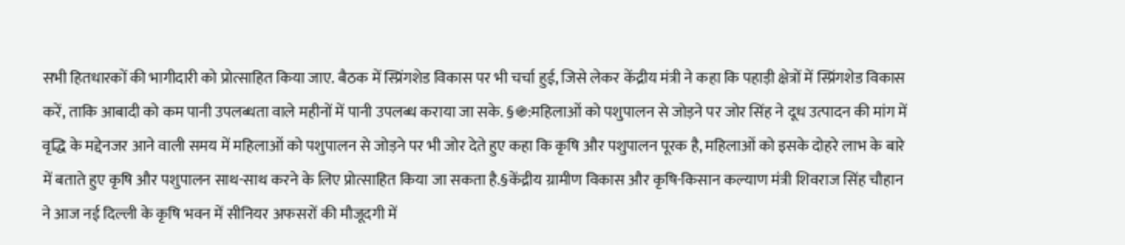सभी हितधारकों की भागीदारी को प्रोत्साहित किया जाए. बैठक में स्प्रिंगशेड विकास पर भी चर्चा हुई, जिसे लेकर केंद्रीय मंत्री ने कहा कि पहाड़ी क्षेत्रों में स्प्रिंगशेड विकास करें, ताकि आबादी को कम पानी उपलब्धता वाले महीनों में पानी उपलब्ध कराया जा सके. §֍:महिलाओं को पशुपालन से जोड़ने पर जोर सिंह ने दूध उत्पादन की मांग में वृद्धि के मद्देनजर आने वाली समय में महिलाओं को पशुपालन से जोड़ने पर भी जोर देते हुए कहा कि कृषि और पशुपालन पूरक है, महिलाओं को इसके दोहरे लाभ के बारे में बताते हुए कृषि और पशुपालन साथ-साथ करने के लिए प्रोत्साहित किया जा सकता है.§केंद्रीय ग्रामीण विकास और कृषि-किसान कल्याण मंत्री शिवराज सिंह चौहान ने आज नई दिल्ली के कृषि भवन में सीनियर अफसरों की मौजूदगी में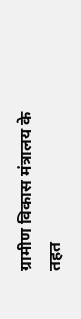ग्रामीण विकास मंत्रालय के तहत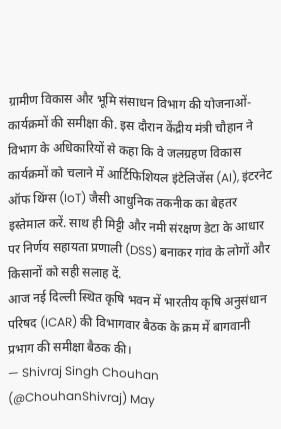ग्रामीण विकास और भूमि संसाधन विभाग की योजनाओं-कार्यक्रमों की समीक्षा की. इस दौरान केंद्रीय मंत्री चौहान ने विभाग के अधिकारियों से कहा कि वे जलग्रहण विकास कार्यक्रमों को चलाने में आर्टिफिशियल इंटेलिजेंस (AI), इंटरनेट ऑफ थिंग्स (IoT) जैसी आधुनिक तकनीक का बेहतर इस्तेमाल करें. साथ ही मिट्टी और नमी संरक्षण डेटा के आधार पर निर्णय सहायता प्रणाली (DSS) बनाकर गांव के लोगों और किसानों को सही सलाह दें.
आज नई दिल्ली स्थित कृषि भवन में भारतीय कृषि अनुसंधान परिषद (ICAR) की विभागवार बैठक के क्रम में बागवानी प्रभाग की समीक्षा बैठक की।
— Shivraj Singh Chouhan (@ChouhanShivraj) May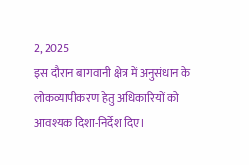2, 2025
इस दौरान बागवानी क्षेत्र में अनुसंधान के लोकव्यापीकरण हेतु अधिकारियों को आवश्यक दिशा-निर्देश दिए।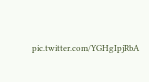pic.twitter.com/YGHgIpjRbA